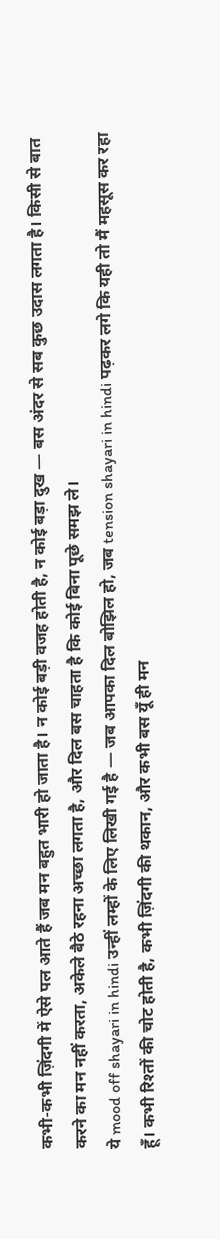कभी-कभी ज़िंदगी में ऐसे पल आते हैं जब मन बहुत भारी हो जाता है। न कोई बड़ी वजह होती है, न कोई बड़ा दुख — बस अंदर से सब कुछ उदास लगता है। किसी से बात करने का मन नहीं करता, अकेले बैठे रहना अच्छा लगता है, और दिल बस चाहता है कि कोई बिना पूछे समझ ले।
ये mood off shayari in hindi उन्हीं लम्हों के लिए लिखी गई है — जब आपका दिल बोझिल हो, जब tension shayari in hindi पढ़कर लगे कि यही तो मैं महसूस कर रहा हूँ। कभी रिश्तों की चोट होती है, कभी ज़िंदगी की थकान, और कभी बस यूँ ही मन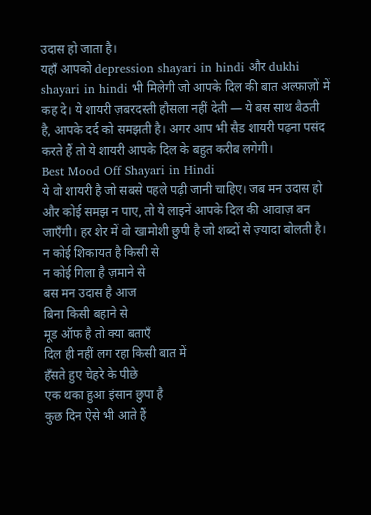उदास हो जाता है।
यहाँ आपको depression shayari in hindi और dukhi shayari in hindi भी मिलेगी जो आपके दिल की बात अल्फ़ाज़ों में कह दे। ये शायरी ज़बरदस्ती हौसला नहीं देती — ये बस साथ बैठती है, आपके दर्द को समझती है। अगर आप भी सैड शायरी पढ़ना पसंद करते हैं तो ये शायरी आपके दिल के बहुत करीब लगेगी।
Best Mood Off Shayari in Hindi
ये वो शायरी है जो सबसे पहले पढ़ी जानी चाहिए। जब मन उदास हो और कोई समझ न पाए, तो ये लाइनें आपके दिल की आवाज़ बन जाएँगी। हर शेर में वो खामोशी छुपी है जो शब्दों से ज़्यादा बोलती है।
न कोई शिकायत है किसी से
न कोई गिला है ज़माने से
बस मन उदास है आज
बिना किसी बहाने से
मूड ऑफ है तो क्या बताएँ
दिल ही नहीं लग रहा किसी बात में
हँसते हुए चेहरे के पीछे
एक थका हुआ इंसान छुपा है
कुछ दिन ऐसे भी आते हैं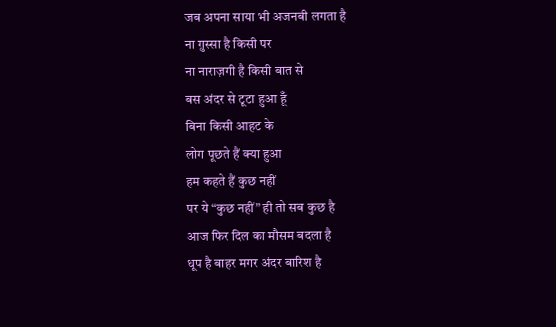जब अपना साया भी अजनबी लगता है
ना ग़ुस्सा है किसी पर
ना नाराज़गी है किसी बात से
बस अंदर से टूटा हुआ हूँ
बिना किसी आहट के
लोग पूछते हैं क्या हुआ
हम कहते हैं कुछ नहीं
पर ये “कुछ नहीं” ही तो सब कुछ है
आज फिर दिल का मौसम बदला है
धूप है बाहर मगर अंदर बारिश है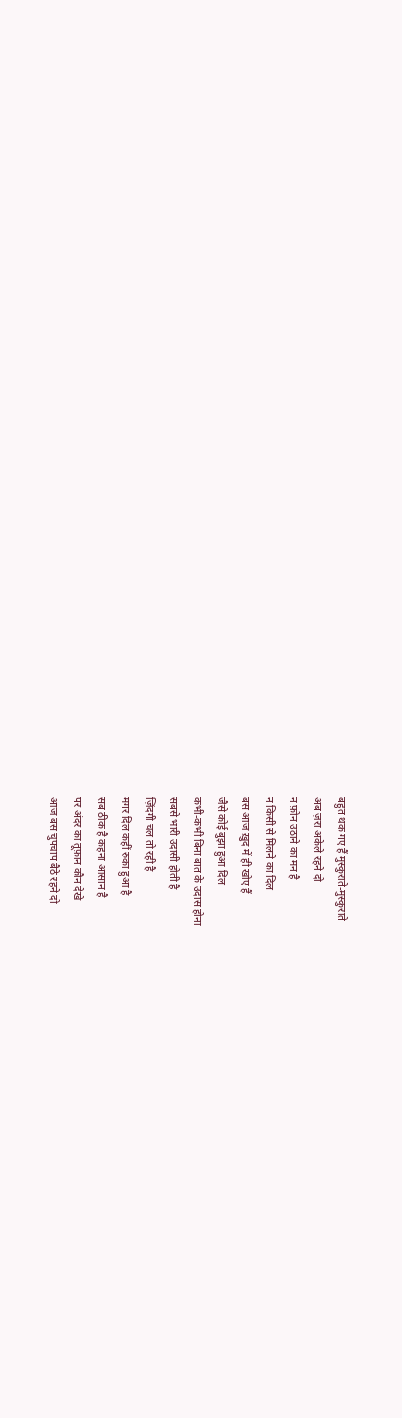बहुत थक गए हैं मुस्कुराते-मुस्कुराते
अब ज़रा अकेले रहने दो
न फ़ोन उठाने का मन है
न किसी से मिलने का दिल
बस आज ख़ुद में ही खोए हैं
जैसे कोई बुझा हुआ दिल
कभी-कभी बिना बात के उदास होना
सबसे भारी उदासी होती है
ज़िंदगी चल तो रही है
मगर दिल कहीं रुका हुआ है
सब ठीक है कहना आसान है
पर अंदर का तूफ़ान कौन देखे
आज बस चुपचाप बैठे रहने दो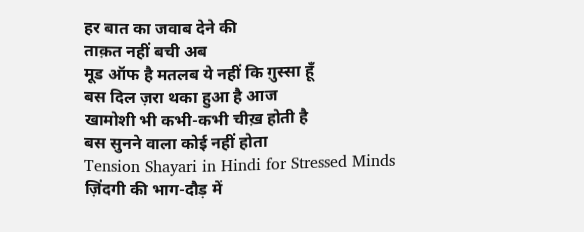हर बात का जवाब देने की
ताक़त नहीं बची अब
मूड ऑफ है मतलब ये नहीं कि ग़ुस्सा हूँ
बस दिल ज़रा थका हुआ है आज
खामोशी भी कभी-कभी चीख़ होती है
बस सुनने वाला कोई नहीं होता
Tension Shayari in Hindi for Stressed Minds
ज़िंदगी की भाग-दौड़ में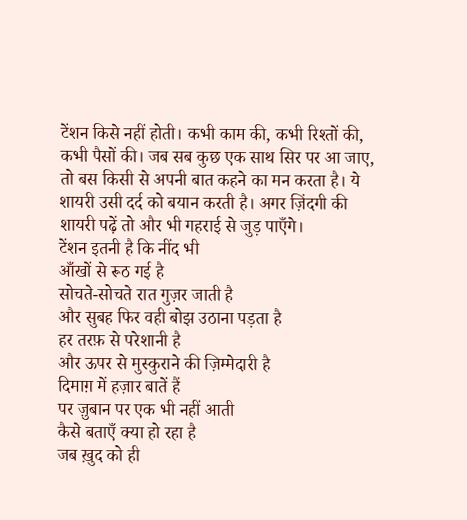टेंशन किसे नहीं होती। कभी काम की, कभी रिश्तों की, कभी पैसों की। जब सब कुछ एक साथ सिर पर आ जाए, तो बस किसी से अपनी बात कहने का मन करता है। ये शायरी उसी दर्द को बयान करती है। अगर ज़िंदगी की शायरी पढ़ें तो और भी गहराई से जुड़ पाएँगे।
टेंशन इतनी है कि नींद भी
आँखों से रूठ गई है
सोचते-सोचते रात गुज़र जाती है
और सुबह फिर वही बोझ उठाना पड़ता है
हर तरफ़ से परेशानी है
और ऊपर से मुस्कुराने की ज़िम्मेदारी है
दिमाग़ में हज़ार बातें हैं
पर ज़ुबान पर एक भी नहीं आती
कैसे बताएँ क्या हो रहा है
जब ख़ुद को ही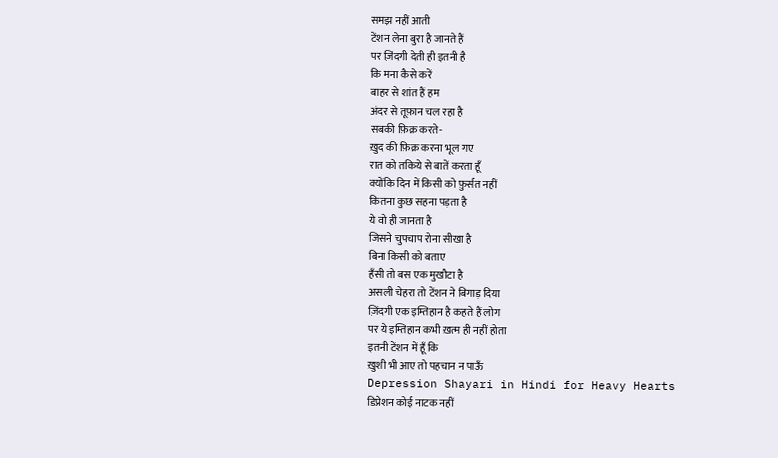समझ नहीं आती
टेंशन लेना बुरा है जानते हैं
पर ज़िंदगी देती ही इतनी है
कि मना कैसे करें
बाहर से शांत हैं हम
अंदर से तूफ़ान चल रहा है
सबकी फ़िक्र करते-
ख़ुद की फ़िक्र करना भूल गए
रात को तकिये से बातें करता हूँ
क्योंकि दिन में किसी को फ़ुर्सत नहीं
कितना कुछ सहना पड़ता है
ये वो ही जानता है
जिसने चुपचाप रोना सीखा है
बिना किसी को बताए
हँसी तो बस एक मुखौटा है
असली चेहरा तो टेंशन ने बिगाड़ दिया
ज़िंदगी एक इम्तिहान है कहते हैं लोग
पर ये इम्तिहान कभी ख़त्म ही नहीं होता
इतनी टेंशन में हूँ कि
ख़ुशी भी आए तो पहचान न पाऊँ
Depression Shayari in Hindi for Heavy Hearts
डिप्रेशन कोई नाटक नहीं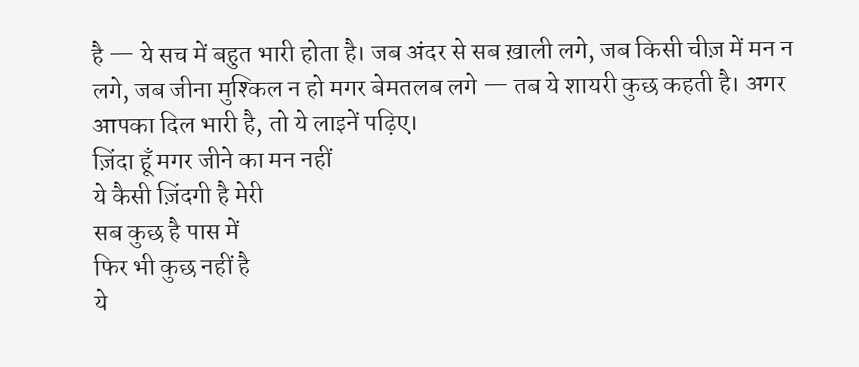है — ये सच में बहुत भारी होता है। जब अंदर से सब ख़ाली लगे, जब किसी चीज़ में मन न लगे, जब जीना मुश्किल न हो मगर बेमतलब लगे — तब ये शायरी कुछ कहती है। अगर आपका दिल भारी है, तो ये लाइनें पढ़िए।
ज़िंदा हूँ मगर जीने का मन नहीं
ये कैसी ज़िंदगी है मेरी
सब कुछ है पास में
फिर भी कुछ नहीं है
ये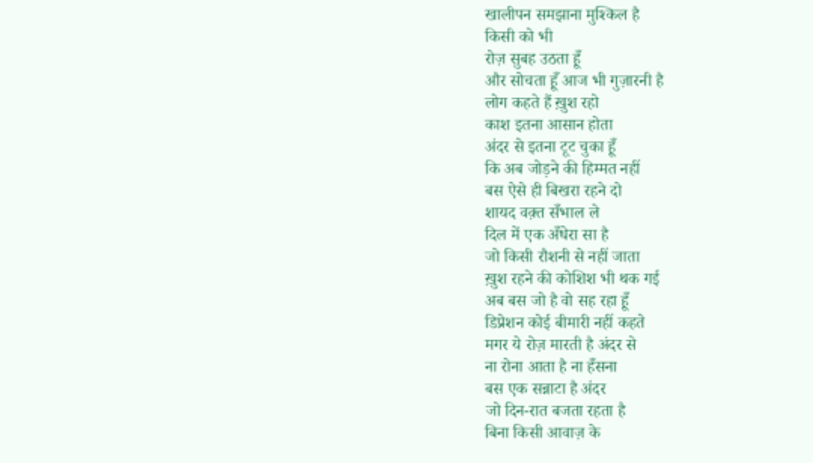खालीपन समझाना मुश्किल है
किसी को भी
रोज़ सुबह उठता हूँ
और सोचता हूँ आज भी गुज़ारनी है
लोग कहते हैं ख़ुश रहो
काश इतना आसान होता
अंदर से इतना टूट चुका हूँ
कि अब जोड़ने की हिम्मत नहीं
बस ऐसे ही बिखरा रहने दो
शायद वक़्त सँभाल ले
दिल में एक अँधेरा सा है
जो किसी रौशनी से नहीं जाता
ख़ुश रहने की कोशिश भी थक गई
अब बस जो है वो सह रहा हूँ
डिप्रेशन कोई बीमारी नहीं कहते
मगर ये रोज़ मारती है अंदर से
ना रोना आता है ना हँसना
बस एक सन्नाटा है अंदर
जो दिन-रात बजता रहता है
बिना किसी आवाज़ के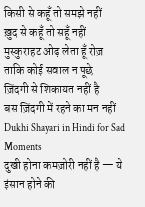किसी से कहूँ तो समझे नहीं
ख़ुद से कहूँ तो सहूँ नहीं
मुस्कुराहट ओढ़ लेता हूँ रोज़
ताकि कोई सवाल न पूछे
ज़िंदगी से शिकायत नहीं है
बस ज़िंदगी में रहने का मन नहीं
Dukhi Shayari in Hindi for Sad Moments
दुखी होना कमज़ोरी नहीं है — ये इंसान होने की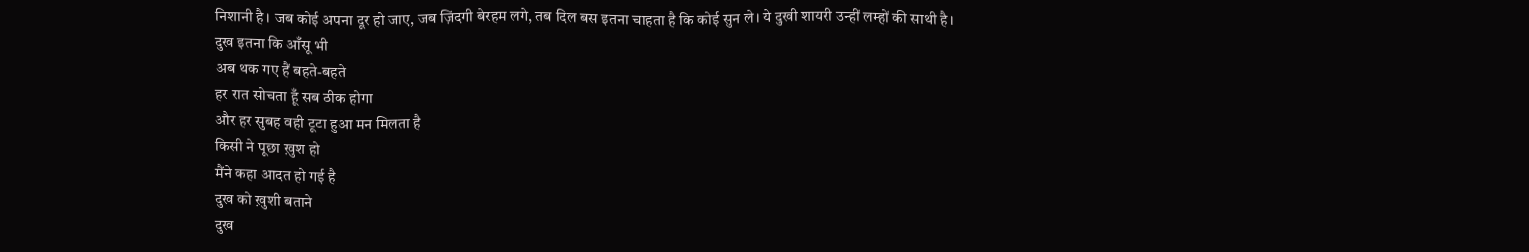निशानी है। जब कोई अपना दूर हो जाए, जब ज़िंदगी बेरहम लगे, तब दिल बस इतना चाहता है कि कोई सुन ले। ये दुखी शायरी उन्हीं लम्हों की साथी है।
दुख इतना कि आँसू भी
अब थक गए हैं बहते-बहते
हर रात सोचता हूँ सब ठीक होगा
और हर सुबह वही टूटा हुआ मन मिलता है
किसी ने पूछा ख़ुश हो
मैंने कहा आदत हो गई है
दुख को ख़ुशी बताने
दुख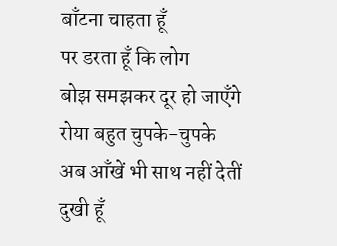बाँटना चाहता हूँ
पर डरता हूँ कि लोग
बोझ समझकर दूर हो जाएँगे
रोया बहुत चुपके-चुपके
अब आँखें भी साथ नहीं देतीं
दुखी हूँ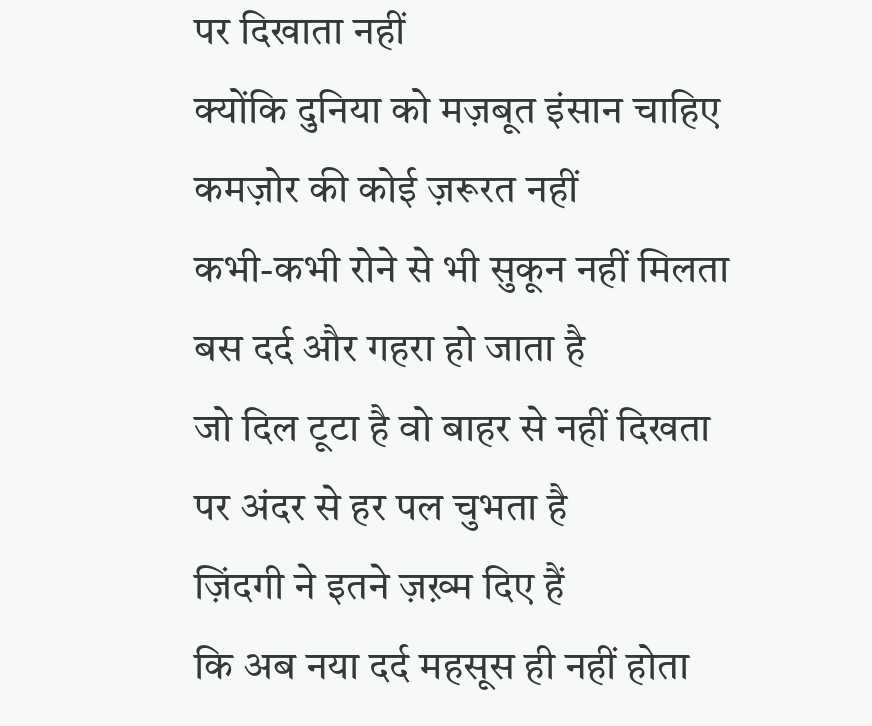पर दिखाता नहीं
क्योंकि दुनिया को मज़बूत इंसान चाहिए
कमज़ोर की कोई ज़रूरत नहीं
कभी-कभी रोने से भी सुकून नहीं मिलता
बस दर्द और गहरा हो जाता है
जो दिल टूटा है वो बाहर से नहीं दिखता
पर अंदर से हर पल चुभता है
ज़िंदगी ने इतने ज़ख़्म दिए हैं
कि अब नया दर्द महसूस ही नहीं होता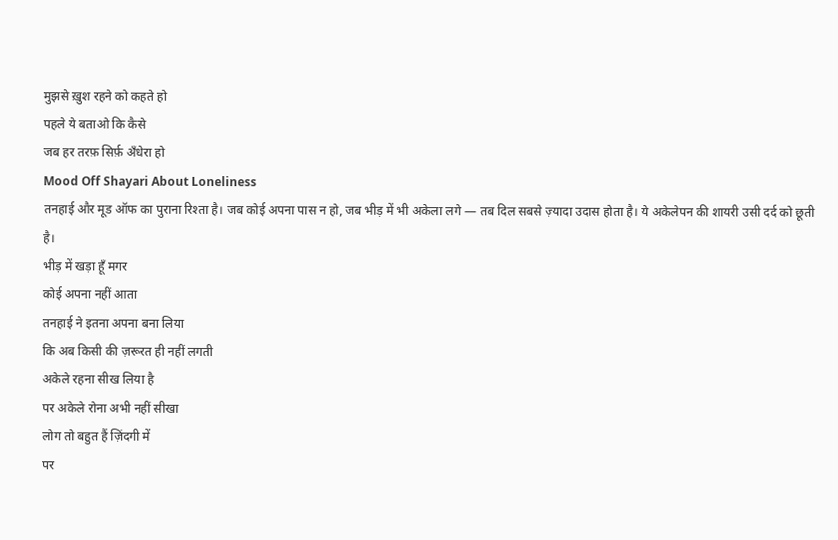मुझसे ख़ुश रहने को कहते हो
पहले ये बताओ कि कैसे
जब हर तरफ़ सिर्फ़ अँधेरा हो
Mood Off Shayari About Loneliness
तनहाई और मूड ऑफ का पुराना रिश्ता है। जब कोई अपना पास न हो, जब भीड़ में भी अकेला लगे — तब दिल सबसे ज़्यादा उदास होता है। ये अकेलेपन की शायरी उसी दर्द को छूती है।
भीड़ में खड़ा हूँ मगर
कोई अपना नहीं आता
तनहाई ने इतना अपना बना लिया
कि अब किसी की ज़रूरत ही नहीं लगती
अकेले रहना सीख लिया है
पर अकेले रोना अभी नहीं सीखा
लोग तो बहुत हैं ज़िंदगी में
पर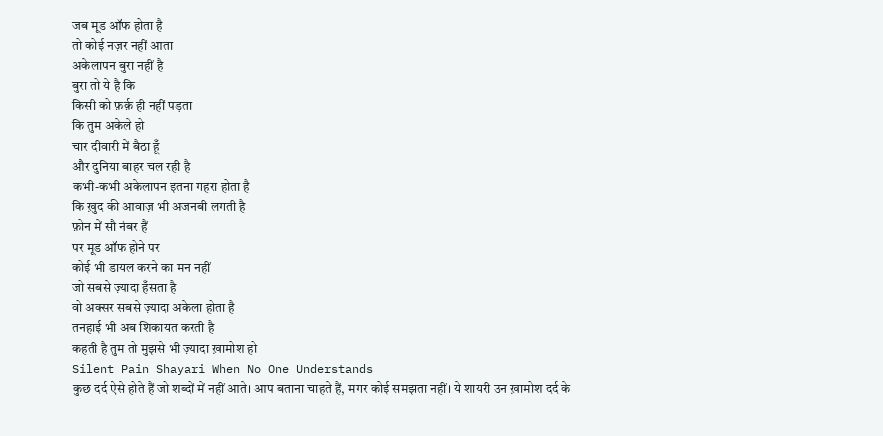जब मूड ऑफ होता है
तो कोई नज़र नहीं आता
अकेलापन बुरा नहीं है
बुरा तो ये है कि
किसी को फ़र्क़ ही नहीं पड़ता
कि तुम अकेले हो
चार दीवारी में बैठा हूँ
और दुनिया बाहर चल रही है
कभी-कभी अकेलापन इतना गहरा होता है
कि ख़ुद की आवाज़ भी अजनबी लगती है
फ़ोन में सौ नंबर हैं
पर मूड ऑफ होने पर
कोई भी डायल करने का मन नहीं
जो सबसे ज़्यादा हँसता है
वो अक्सर सबसे ज़्यादा अकेला होता है
तनहाई भी अब शिकायत करती है
कहती है तुम तो मुझसे भी ज़्यादा ख़ामोश हो
Silent Pain Shayari When No One Understands
कुछ दर्द ऐसे होते हैं जो शब्दों में नहीं आते। आप बताना चाहते हैं, मगर कोई समझता नहीं। ये शायरी उन ख़ामोश दर्द के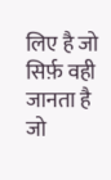लिए है जो सिर्फ़ वही जानता है जो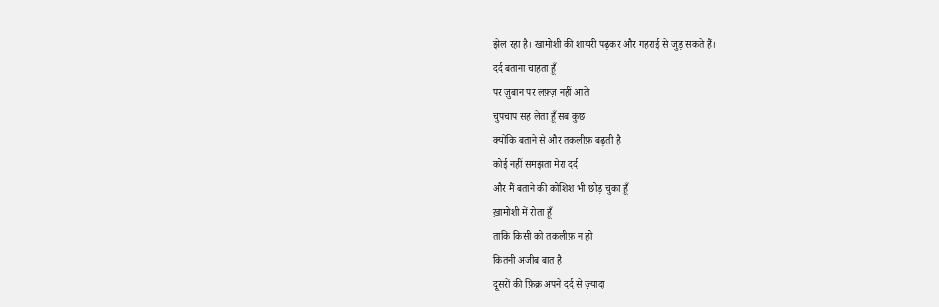झेल रहा है। खामोशी की शायरी पढ़कर और गहराई से जुड़ सकते हैं।
दर्द बताना चाहता हूँ
पर ज़ुबान पर लफ़्ज़ नहीं आते
चुपचाप सह लेता हूँ सब कुछ
क्योंकि बताने से और तकलीफ़ बढ़ती है
कोई नहीं समझता मेरा दर्द
और मैं बताने की कोशिश भी छोड़ चुका हूँ
ख़ामोशी में रोता हूँ
ताकि किसी को तकलीफ़ न हो
कितनी अजीब बात है
दूसरों की फ़िक्र अपने दर्द से ज़्यादा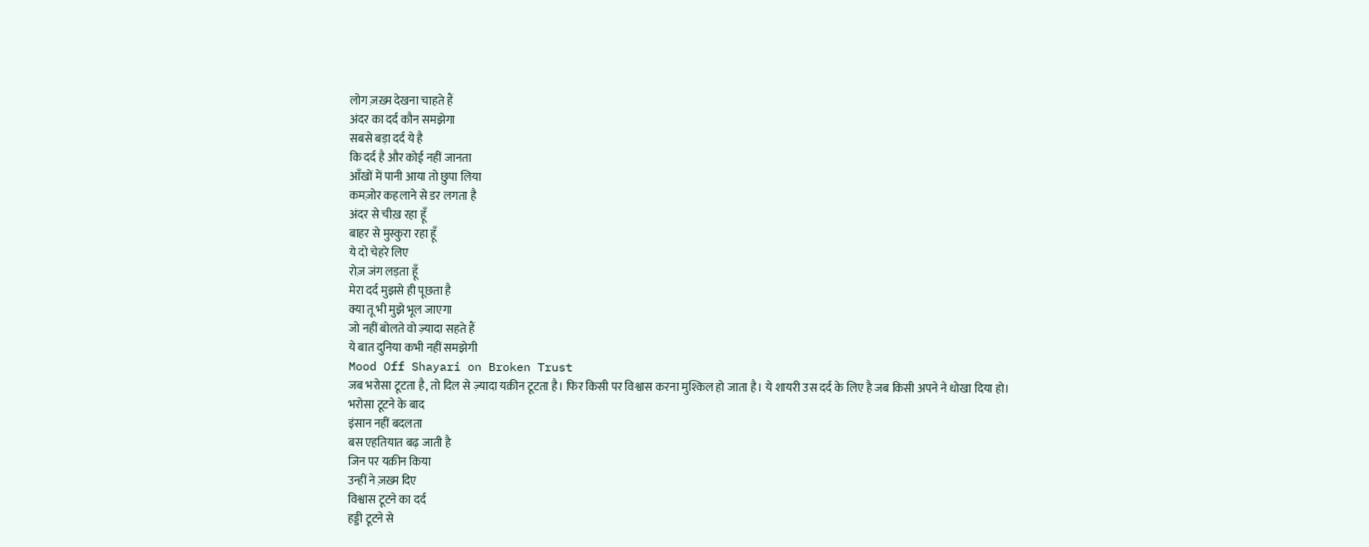लोग ज़ख़्म देखना चाहते हैं
अंदर का दर्द कौन समझेगा
सबसे बड़ा दर्द ये है
कि दर्द है और कोई नहीं जानता
आँखों में पानी आया तो छुपा लिया
कमज़ोर कहलाने से डर लगता है
अंदर से चीख़ रहा हूँ
बाहर से मुस्कुरा रहा हूँ
ये दो चेहरे लिए
रोज़ जंग लड़ता हूँ
मेरा दर्द मुझसे ही पूछता है
क्या तू भी मुझे भूल जाएगा
जो नहीं बोलते वो ज़्यादा सहते हैं
ये बात दुनिया कभी नहीं समझेगी
Mood Off Shayari on Broken Trust
जब भरोसा टूटता है, तो दिल से ज़्यादा यक़ीन टूटता है। फिर किसी पर विश्वास करना मुश्किल हो जाता है। ये शायरी उस दर्द के लिए है जब किसी अपने ने धोखा दिया हो।
भरोसा टूटने के बाद
इंसान नहीं बदलता
बस एहतियात बढ़ जाती है
जिन पर यक़ीन किया
उन्हीं ने ज़ख़्म दिए
विश्वास टूटने का दर्द
हड्डी टूटने से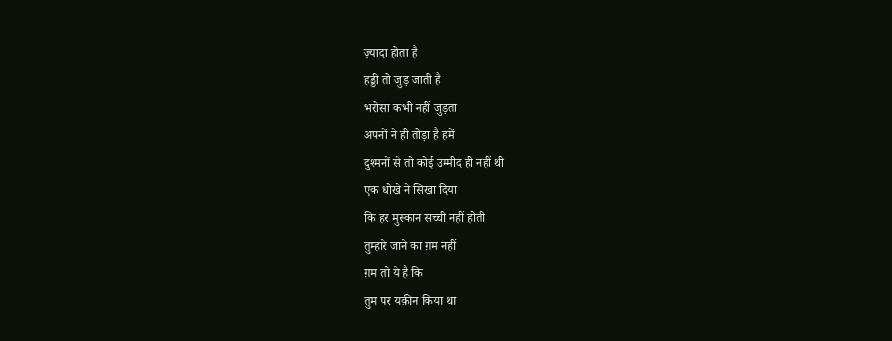ज़्यादा होता है
हड्डी तो जुड़ जाती है
भरोसा कभी नहीं जुड़ता
अपनों ने ही तोड़ा है हमें
दुश्मनों से तो कोई उम्मीद ही नहीं थी
एक धोखे ने सिखा दिया
कि हर मुस्कान सच्ची नहीं होती
तुम्हारे जाने का ग़म नहीं
ग़म तो ये है कि
तुम पर यक़ीन किया था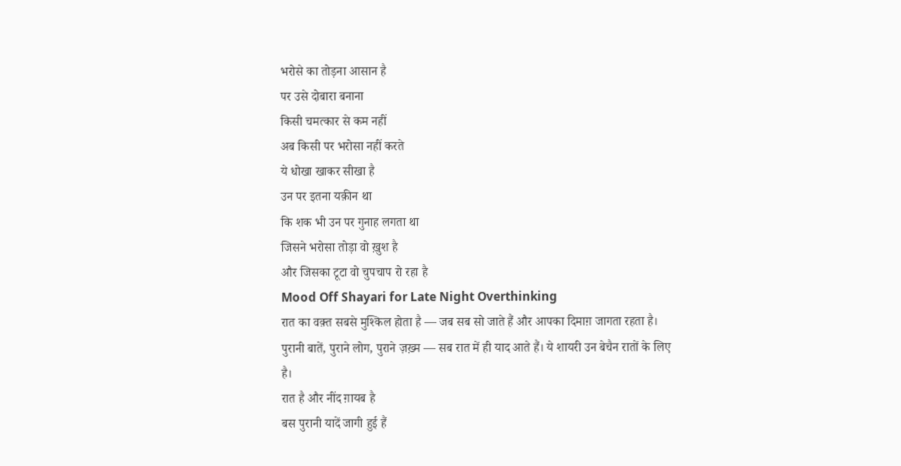भरोसे का तोड़ना आसान है
पर उसे दोबारा बनाना
किसी चमत्कार से कम नहीं
अब किसी पर भरोसा नहीं करते
ये धोखा खाकर सीखा है
उन पर इतना यक़ीन था
कि शक भी उन पर गुनाह लगता था
जिसने भरोसा तोड़ा वो ख़ुश है
और जिसका टूटा वो चुपचाप रो रहा है
Mood Off Shayari for Late Night Overthinking
रात का वक़्त सबसे मुश्किल होता है — जब सब सो जाते हैं और आपका दिमाग़ जागता रहता है। पुरानी बातें, पुराने लोग, पुराने ज़ख़्म — सब रात में ही याद आते हैं। ये शायरी उन बेचैन रातों के लिए है।
रात है और नींद ग़ायब है
बस पुरानी यादें जागी हुई हैं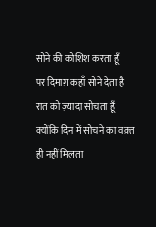सोने की कोशिश करता हूँ
पर दिमाग़ कहाँ सोने देता है
रात को ज़्यादा सोचता हूँ
क्योंकि दिन में सोचने का वक़्त ही नहीं मिलता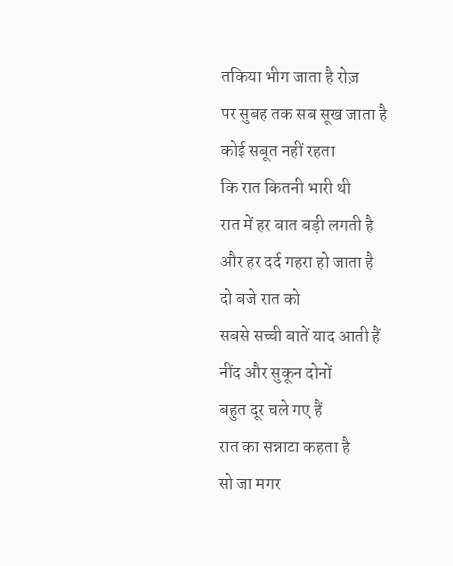तकिया भीग जाता है रोज़
पर सुबह तक सब सूख जाता है
कोई सबूत नहीं रहता
कि रात कितनी भारी थी
रात में हर बात बड़ी लगती है
और हर दर्द गहरा हो जाता है
दो बजे रात को
सबसे सच्ची बातें याद आती हैं
नींद और सुकून दोनों
बहुत दूर चले गए हैं
रात का सन्नाटा कहता है
सो जा मगर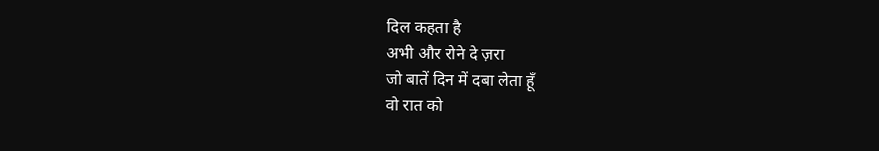दिल कहता है
अभी और रोने दे ज़रा
जो बातें दिन में दबा लेता हूँ
वो रात को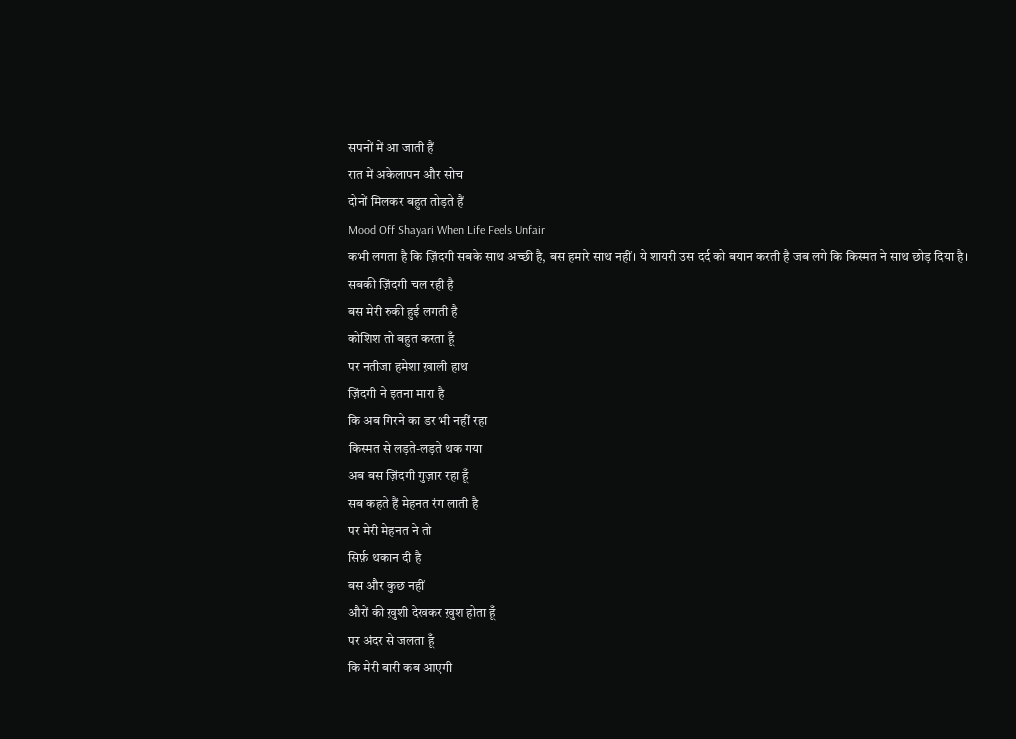सपनों में आ जाती हैं
रात में अकेलापन और सोच
दोनों मिलकर बहुत तोड़ते हैं
Mood Off Shayari When Life Feels Unfair
कभी लगता है कि ज़िंदगी सबके साथ अच्छी है, बस हमारे साथ नहीं। ये शायरी उस दर्द को बयान करती है जब लगे कि किस्मत ने साथ छोड़ दिया है।
सबकी ज़िंदगी चल रही है
बस मेरी रुकी हुई लगती है
कोशिश तो बहुत करता हूँ
पर नतीजा हमेशा ख़ाली हाथ
ज़िंदगी ने इतना मारा है
कि अब गिरने का डर भी नहीं रहा
किस्मत से लड़ते-लड़ते थक गया
अब बस ज़िंदगी गुज़ार रहा हूँ
सब कहते हैं मेहनत रंग लाती है
पर मेरी मेहनत ने तो
सिर्फ़ थकान दी है
बस और कुछ नहीं
औरों की ख़ुशी देखकर ख़ुश होता हूँ
पर अंदर से जलता हूँ
कि मेरी बारी कब आएगी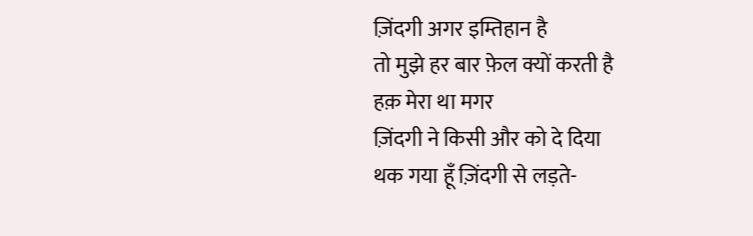ज़िंदगी अगर इम्तिहान है
तो मुझे हर बार फ़ेल क्यों करती है
हक़ मेरा था मगर
ज़िंदगी ने किसी और को दे दिया
थक गया हूँ ज़िंदगी से लड़ते-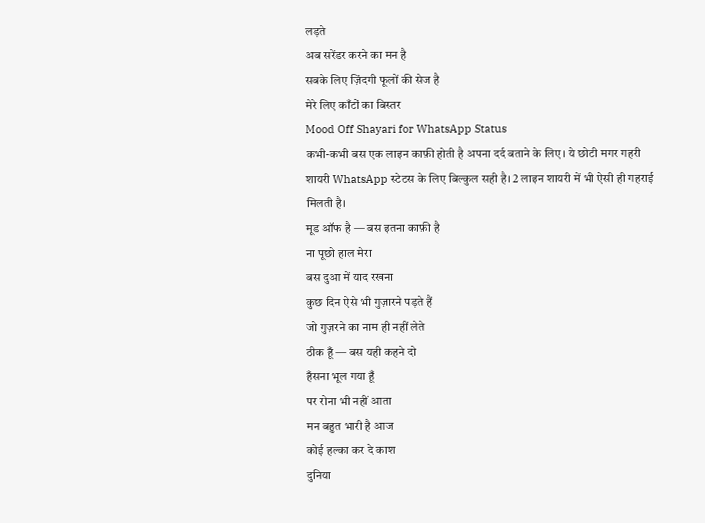लड़ते
अब सरेंडर करने का मन है
सबके लिए ज़िंदगी फूलों की सेज है
मेरे लिए काँटों का बिस्तर
Mood Off Shayari for WhatsApp Status
कभी-कभी बस एक लाइन काफ़ी होती है अपना दर्द बताने के लिए। ये छोटी मगर गहरी शायरी WhatsApp स्टेटस के लिए बिल्कुल सही है। 2 लाइन शायरी में भी ऐसी ही गहराई मिलती है।
मूड ऑफ है — बस इतना काफ़ी है
ना पूछो हाल मेरा
बस दुआ में याद रखना
कुछ दिन ऐसे भी गुज़ारने पड़ते हैं
जो गुज़रने का नाम ही नहीं लेते
ठीक हूँ — बस यही कहने दो
हँसना भूल गया हूँ
पर रोना भी नहीं आता
मन बहुत भारी है आज
कोई हल्का कर दे काश
दुनिया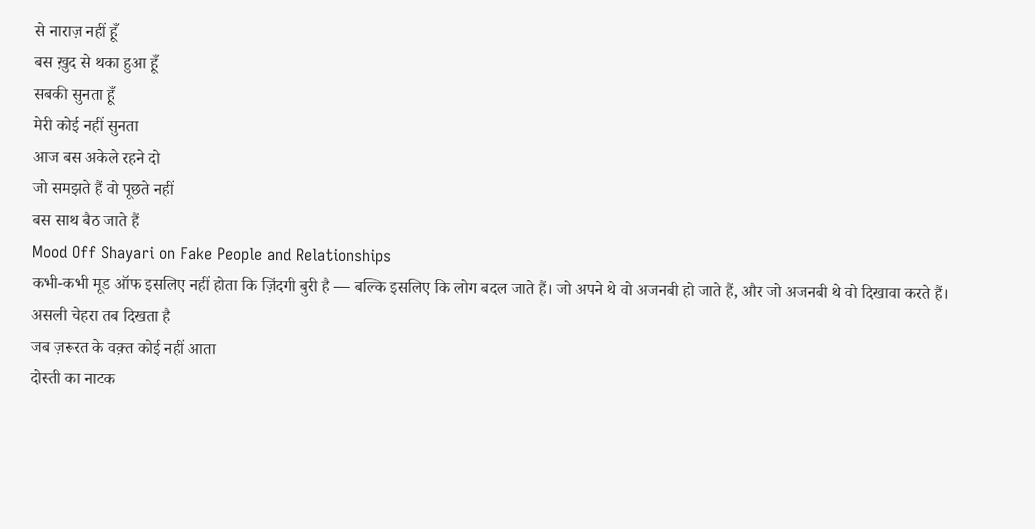से नाराज़ नहीं हूँ
बस ख़ुद से थका हुआ हूँ
सबकी सुनता हूँ
मेरी कोई नहीं सुनता
आज बस अकेले रहने दो
जो समझते हैं वो पूछते नहीं
बस साथ बैठ जाते हैं
Mood Off Shayari on Fake People and Relationships
कभी-कभी मूड ऑफ इसलिए नहीं होता कि ज़िंदगी बुरी है — बल्कि इसलिए कि लोग बदल जाते हैं। जो अपने थे वो अजनबी हो जाते हैं, और जो अजनबी थे वो दिखावा करते हैं।
असली चेहरा तब दिखता है
जब ज़रूरत के वक़्त कोई नहीं आता
दोस्ती का नाटक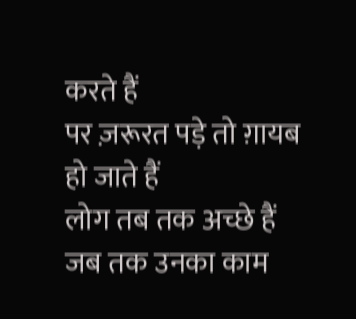करते हैं
पर ज़रूरत पड़े तो ग़ायब हो जाते हैं
लोग तब तक अच्छे हैं
जब तक उनका काम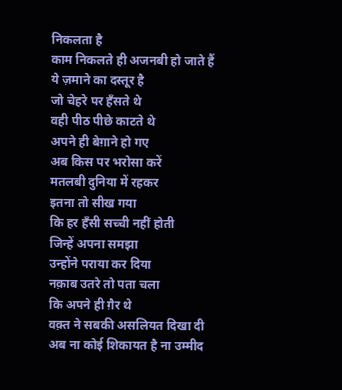निकलता है
काम निकलते ही अजनबी हो जाते हैं
ये ज़माने का दस्तूर है
जो चेहरे पर हँसते थे
वही पीठ पीछे काटते थे
अपने ही बेग़ाने हो गए
अब किस पर भरोसा करें
मतलबी दुनिया में रहकर
इतना तो सीख गया
कि हर हँसी सच्ची नहीं होती
जिन्हें अपना समझा
उन्होंने पराया कर दिया
नक़ाब उतरे तो पता चला
कि अपने ही ग़ैर थे
वक़्त ने सबकी असलियत दिखा दी
अब ना कोई शिकायत है ना उम्मीद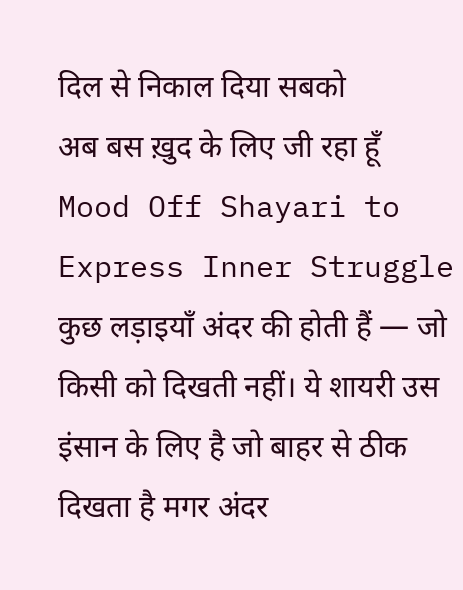दिल से निकाल दिया सबको
अब बस ख़ुद के लिए जी रहा हूँ
Mood Off Shayari to Express Inner Struggle
कुछ लड़ाइयाँ अंदर की होती हैं — जो किसी को दिखती नहीं। ये शायरी उस इंसान के लिए है जो बाहर से ठीक दिखता है मगर अंदर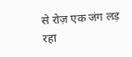से रोज़ एक जंग लड़ रहा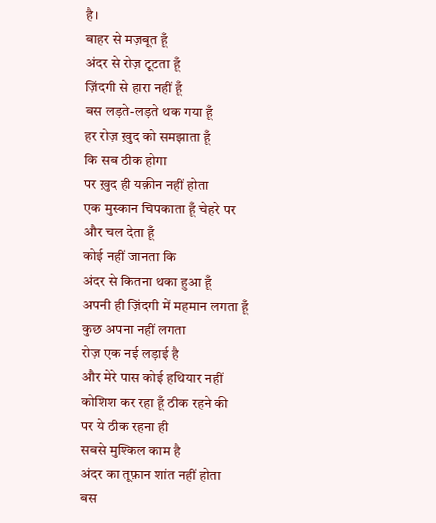है।
बाहर से मज़बूत हूँ
अंदर से रोज़ टूटता हूँ
ज़िंदगी से हारा नहीं हूँ
बस लड़ते-लड़ते थक गया हूँ
हर रोज़ ख़ुद को समझाता हूँ
कि सब ठीक होगा
पर ख़ुद ही यक़ीन नहीं होता
एक मुस्कान चिपकाता हूँ चेहरे पर
और चल देता हूँ
कोई नहीं जानता कि
अंदर से कितना थका हुआ हूँ
अपनी ही ज़िंदगी में महमान लगता हूँ
कुछ अपना नहीं लगता
रोज़ एक नई लड़ाई है
और मेरे पास कोई हथियार नहीं
कोशिश कर रहा हूँ ठीक रहने की
पर ये ठीक रहना ही
सबसे मुश्किल काम है
अंदर का तूफ़ान शांत नहीं होता
बस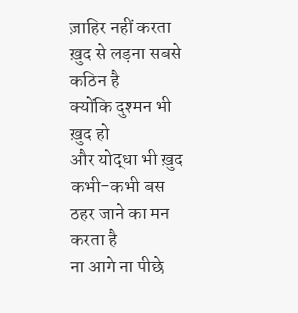ज़ाहिर नहीं करता
ख़ुद से लड़ना सबसे कठिन है
क्योंकि दुश्मन भी ख़ुद हो
और योद्धा भी ख़ुद
कभी-कभी बस ठहर जाने का मन करता है
ना आगे ना पीछे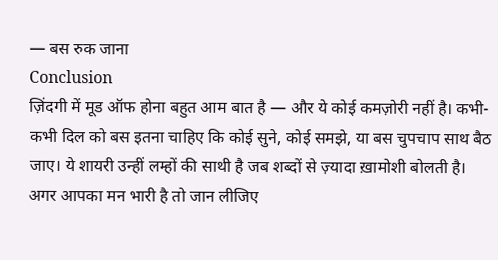— बस रुक जाना
Conclusion
ज़िंदगी में मूड ऑफ होना बहुत आम बात है — और ये कोई कमज़ोरी नहीं है। कभी-कभी दिल को बस इतना चाहिए कि कोई सुने, कोई समझे, या बस चुपचाप साथ बैठ जाए। ये शायरी उन्हीं लम्हों की साथी है जब शब्दों से ज़्यादा ख़ामोशी बोलती है।
अगर आपका मन भारी है तो जान लीजिए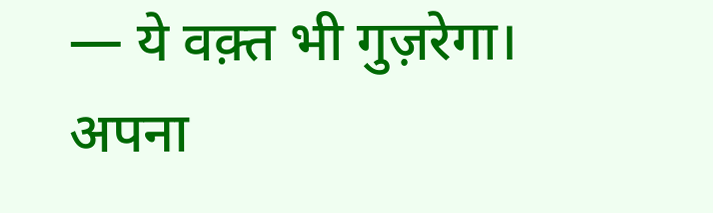— ये वक़्त भी गुज़रेगा। अपना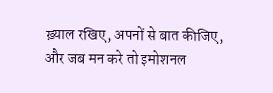ख़्याल रखिए, अपनों से बात कीजिए, और जब मन करे तो इमोशनल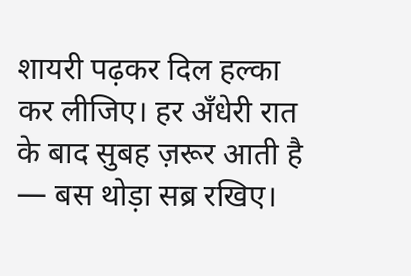शायरी पढ़कर दिल हल्का कर लीजिए। हर अँधेरी रात के बाद सुबह ज़रूर आती है — बस थोड़ा सब्र रखिए।